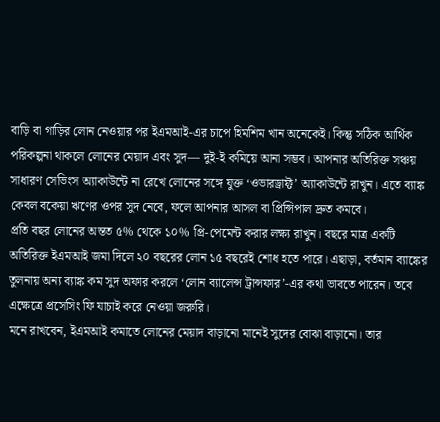বাড়ি বা গাড়ির লোন নেওয়ার পর ইএমআই-এর চাপে হিমশিম খান অনেকেই। কিন্তু সঠিক আর্থিক পরিকল্পনা থাকলে লোনের মেয়াদ এবং সুদ— দুই-ই কমিয়ে আনা সম্ভব। আপনার অতিরিক্ত সঞ্চয় সাধারণ সেভিংস অ্যাকাউন্টে না রেখে লোনের সঙ্গে যুক্ত ‘ওভারড্রাফ্ট’ অ্যাকাউন্টে রাখুন। এতে ব্যাঙ্ক কেবল বকেয়া ঋণের ওপর সুদ নেবে, ফলে আপনার আসল বা প্রিন্সিপাল দ্রুত কমবে।
প্রতি বছর লোনের অন্তত ৫% থেকে ১০% প্রি-পেমেন্ট করার লক্ষ্য রাখুন। বছরে মাত্র একটি অতিরিক্ত ইএমআই জমা দিলে ২০ বছরের লোন ১৫ বছরেই শোধ হতে পারে। এছাড়া, বর্তমান ব্যাঙ্কের তুলনায় অন্য ব্যাঙ্ক কম সুদ অফার করলে ‘লোন ব্যালেন্স ট্রান্সফার’-এর কথা ভাবতে পারেন। তবে এক্ষেত্রে প্রসেসিং ফি যাচাই করে নেওয়া জরুরি।
মনে রাখবেন, ইএমআই কমাতে লোনের মেয়াদ বাড়ানো মানেই সুদের বোঝা বাড়ানো। তার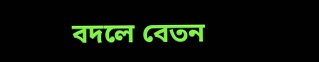বদলে বেতন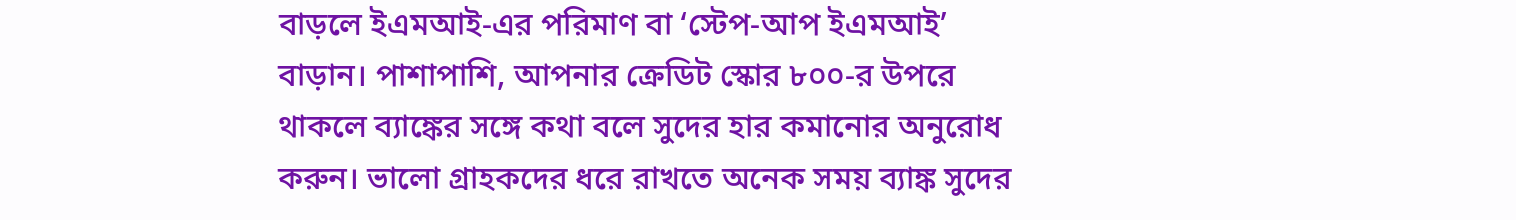বাড়লে ইএমআই-এর পরিমাণ বা ‘স্টেপ-আপ ইএমআই’ বাড়ান। পাশাপাশি, আপনার ক্রেডিট স্কোর ৮০০-র উপরে থাকলে ব্যাঙ্কের সঙ্গে কথা বলে সুদের হার কমানোর অনুরোধ করুন। ভালো গ্রাহকদের ধরে রাখতে অনেক সময় ব্যাঙ্ক সুদের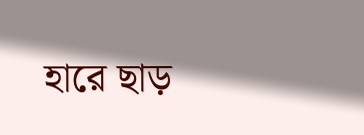হারে ছাড়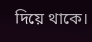দিয়ে থাকে।